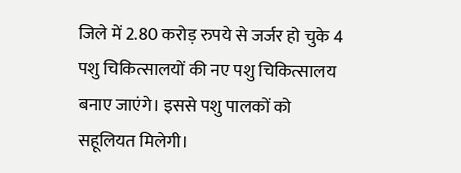जिले में 2.80 करोड़ रुपये से जर्जर हो चुके 4 पशु चिकित्सालयों की नए पशु चिकित्सालय बनाए जाएंगे। इससे पशु पालकों को सहूलियत मिलेगी।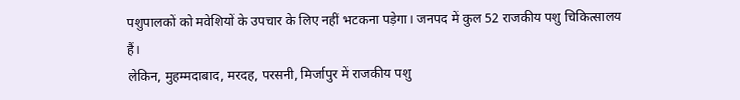पशुपालकों को मवेशियों के उपचार के लिए नहीं भटकना पड़ेगा। जनपद में कुल 52 राजकीय पशु चिकित्सालय हैं।
लेकिन, मुहम्मदाबाद, मरदह, परसनी, मिर्जापुर में राजकीय पशु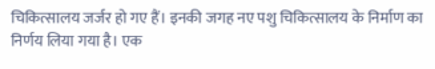चिकित्सालय जर्जर हो गए हैं। इनकी जगह नए पशु चिकित्सालय के निर्माण का निर्णय लिया गया है। एक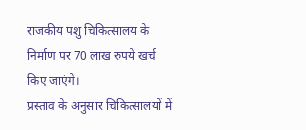राजकीय पशु चिकित्सालय के निर्माण पर 70 लाख रुपये खर्च किए जाएंगे।
प्रस्ताव के अनुसार चिकित्सालयों में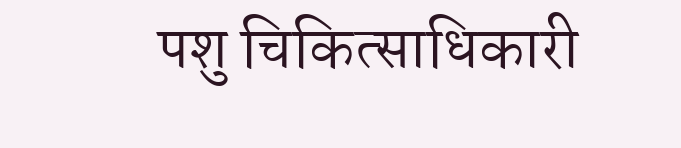पशु चिकित्साधिकारी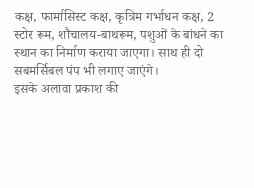कक्ष, फार्मासिस्ट कक्ष, कृत्रिम गर्भाधन कक्ष, 2 स्टोर रूम, शौचालय-बाथरूम, पशुओं के बांधने का स्थान का निर्माण कराया जाएगा। साथ ही दो सबमर्सिबल पंप भी लगाए जाएंगे।
इसके अलावा प्रकाश की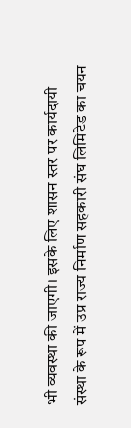भी व्यवस्था की जाएगी। इसके लिए शासन स्तर पर कार्यदायी संस्था के रूप में उप्र राज्य निर्माण सहकारी संघ लिमिटेड का चयन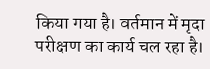किया गया है। वर्तमान में मृदा परीक्षण का कार्य चल रहा है।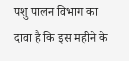पशु पालन विभाग का दावा है कि इस महीने के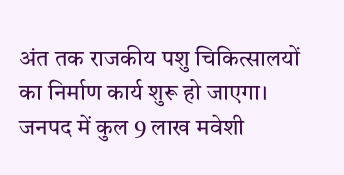अंत तक राजकीय पशु चिकित्सालयों का निर्माण कार्य शुरू हो जाएगा।
जनपद में कुल 9 लाख मवेशी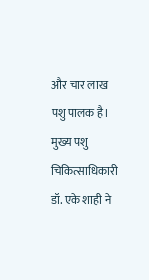और चार लाख पशु पालक है। मुख्य पशु चिकित्साधिकारी डॉ. एके शाही ने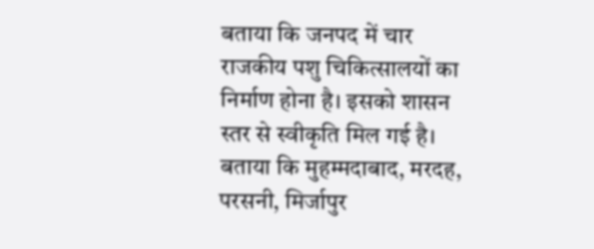बताया कि जनपद में चार राजकीय पशु चिकित्सालयों का निर्माण होना है। इसको शासन स्तर से स्वीकृति मिल गई है। बताया कि मुहम्मदाबाद, मरदह, परसनी, मिर्जापुर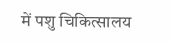में पशु चिकित्सालय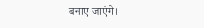बनाए जाएंगे।